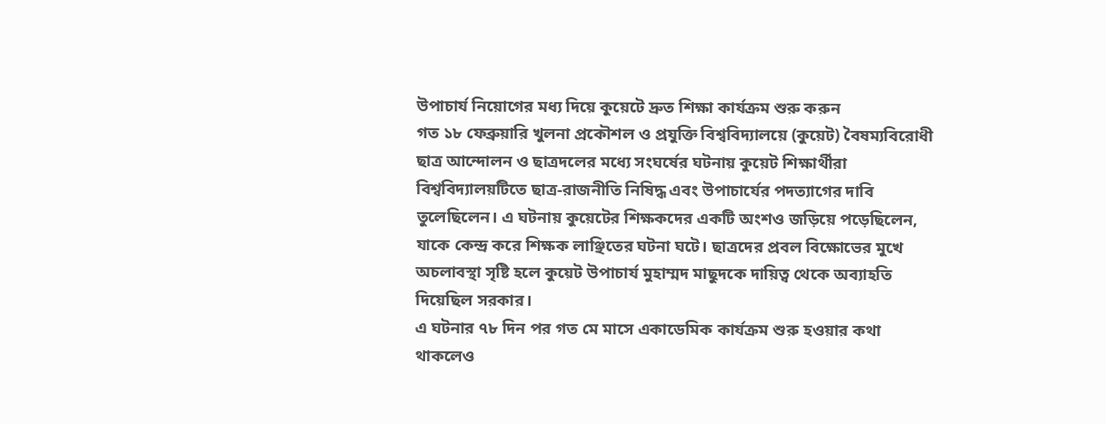উপাচার্য নিয়োগের মধ্য দিয়ে কুয়েটে দ্রুত শিক্ষা কার্যক্রম শুরু করুন
গত ১৮ ফেব্রুয়ারি খুলনা প্রকৌশল ও প্রযুক্তি বিশ্ববিদ্যালয়ে (কুয়েট) বৈষম্যবিরোধী ছাত্র আন্দোলন ও ছাত্রদলের মধ্যে সংঘর্ষের ঘটনায় কুয়েট শিক্ষার্থীরা বিশ্ববিদ্যালয়টিতে ছাত্র-রাজনীতি নিষিদ্ধ এবং উপাচার্যের পদত্যাগের দাবি তুলেছিলেন। এ ঘটনায় কুয়েটের শিক্ষকদের একটি অংশও জড়িয়ে পড়েছিলেন, যাকে কেন্দ্র করে শিক্ষক লাঞ্ছিতের ঘটনা ঘটে। ছাত্রদের প্রবল বিক্ষোভের মুখে অচলাবস্থা সৃষ্টি হলে কুয়েট উপাচার্য মুহাম্মদ মাছুদকে দায়িত্ব থেকে অব্যাহতি দিয়েছিল সরকার।
এ ঘটনার ৭৮ দিন পর গত মে মাসে একাডেমিক কার্যক্রম শুরু হওয়ার কথা থাকলেও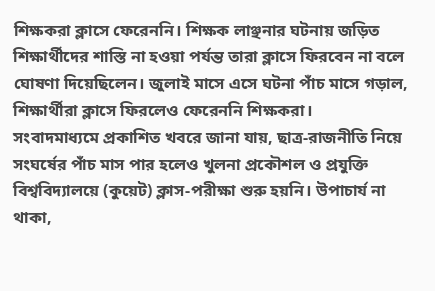শিক্ষকরা ক্লাসে ফেরেননি। শিক্ষক লাঞ্ছনার ঘটনায় জড়িত শিক্ষার্থীদের শাস্তি না হওয়া পর্যন্ত তারা ক্লাসে ফিরবেন না বলে ঘোষণা দিয়েছিলেন। জুলাই মাসে এসে ঘটনা পাঁচ মাসে গড়াল, শিক্ষার্থীরা ক্লাসে ফিরলেও ফেরেননি শিক্ষকরা।
সংবাদমাধ্যমে প্রকাশিত খবরে জানা যায়, ছাত্র-রাজনীতি নিয়ে সংঘর্ষের পাঁচ মাস পার হলেও খুলনা প্রকৌশল ও প্রযুক্তি বিশ্ববিদ্যালয়ে (কুয়েট) ক্লাস-পরীক্ষা শুরু হয়নি। উপাচার্য না থাকা,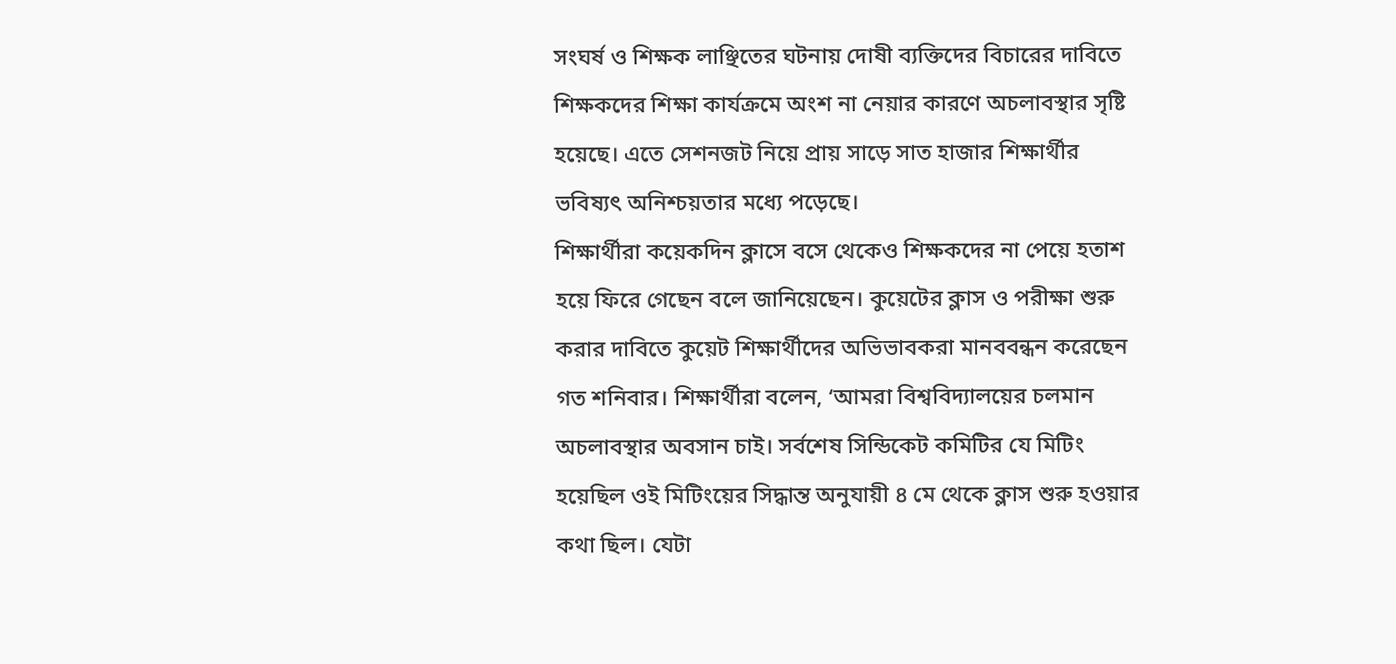সংঘর্ষ ও শিক্ষক লাঞ্ছিতের ঘটনায় দোষী ব্যক্তিদের বিচারের দাবিতে শিক্ষকদের শিক্ষা কার্যক্রমে অংশ না নেয়ার কারণে অচলাবস্থার সৃষ্টি হয়েছে। এতে সেশনজট নিয়ে প্রায় সাড়ে সাত হাজার শিক্ষার্থীর ভবিষ্যৎ অনিশ্চয়তার মধ্যে পড়েছে।
শিক্ষার্থীরা কয়েকদিন ক্লাসে বসে থেকেও শিক্ষকদের না পেয়ে হতাশ হয়ে ফিরে গেছেন বলে জানিয়েছেন। কুয়েটের ক্লাস ও পরীক্ষা শুরু করার দাবিতে কুয়েট শিক্ষার্থীদের অভিভাবকরা মানববন্ধন করেছেন গত শনিবার। শিক্ষার্থীরা বলেন, ‘আমরা বিশ্ববিদ্যালয়ের চলমান অচলাবস্থার অবসান চাই। সর্বশেষ সিন্ডিকেট কমিটির যে মিটিং হয়েছিল ওই মিটিংয়ের সিদ্ধান্ত অনুযায়ী ৪ মে থেকে ক্লাস শুরু হওয়ার কথা ছিল। যেটা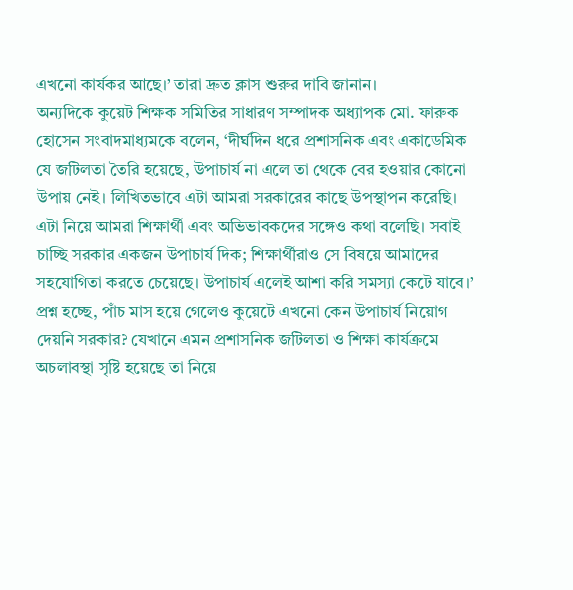এখনো কার্যকর আছে।’ তারা দ্রুত ক্লাস শুরুর দাবি জানান।
অন্যদিকে কুয়েট শিক্ষক সমিতির সাধারণ সম্পাদক অধ্যাপক মো. ফারুক হোসেন সংবাদমাধ্যমকে বলেন, ‘দীর্ঘদিন ধরে প্রশাসনিক এবং একাডেমিক যে জটিলতা তৈরি হয়েছে, উপাচার্য না এলে তা থেকে বের হওয়ার কোনো উপায় নেই। লিখিতভাবে এটা আমরা সরকারের কাছে উপস্থাপন করেছি। এটা নিয়ে আমরা শিক্ষার্থী এবং অভিভাবকদের সঙ্গেও কথা বলেছি। সবাই চাচ্ছি সরকার একজন উপাচার্য দিক; শিক্ষার্থীরাও সে বিষয়ে আমাদের সহযোগিতা করতে চেয়েছে। উপাচার্য এলেই আশা করি সমস্যা কেটে যাবে।’
প্রশ্ন হচ্ছে, পাঁচ মাস হয়ে গেলেও কুয়েটে এখনো কেন উপাচার্য নিয়োগ দেয়নি সরকার? যেখানে এমন প্রশাসনিক জটিলতা ও শিক্ষা কার্যক্রমে অচলাবস্থা সৃষ্টি হয়েছে তা নিয়ে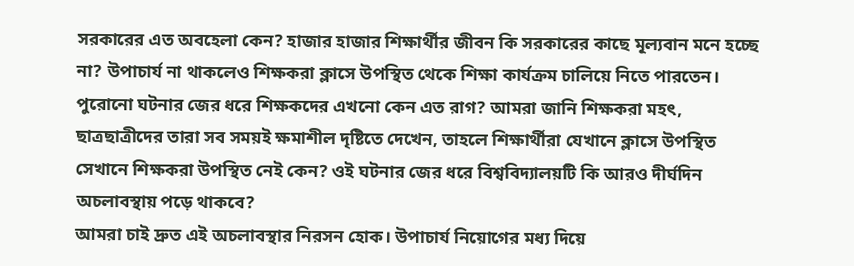সরকারের এত অবহেলা কেন? হাজার হাজার শিক্ষার্থীর জীবন কি সরকারের কাছে মূল্যবান মনে হচ্ছে না? উপাচার্য না থাকলেও শিক্ষকরা ক্লাসে উপস্থিত থেকে শিক্ষা কার্যক্রম চালিয়ে নিতে পারতেন। পুরোনো ঘটনার জের ধরে শিক্ষকদের এখনো কেন এত রাগ? আমরা জানি শিক্ষকরা মহৎ, ছাত্রছাত্রীদের তারা সব সময়ই ক্ষমাশীল দৃষ্টিতে দেখেন, তাহলে শিক্ষার্থীরা যেখানে ক্লাসে উপস্থিত সেখানে শিক্ষকরা উপস্থিত নেই কেন? ওই ঘটনার জের ধরে বিশ্ববিদ্যালয়টি কি আরও দীর্ঘদিন অচলাবস্থায় পড়ে থাকবে?
আমরা চাই দ্রুত এই অচলাবস্থার নিরসন হোক। উপাচার্য নিয়োগের মধ্য দিয়ে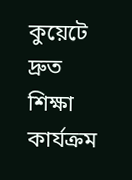কুয়েটে দ্রুত শিক্ষা কার্যক্রম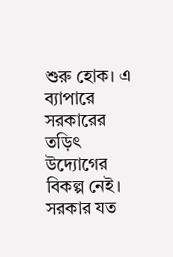শুরু হোক। এ ব্যাপারে সরকারের তড়িৎ উদ্যোগের বিকল্প নেই। সরকার যত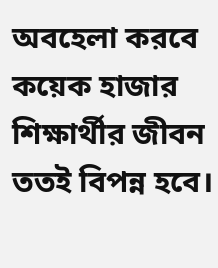অবহেলা করবে কয়েক হাজার শিক্ষার্থীর জীবন ততই বিপন্ন হবে।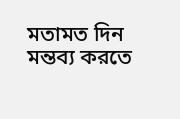মতামত দিন
মন্তব্য করতে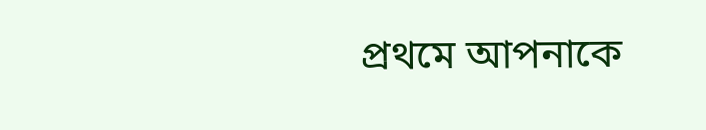প্রথমে আপনাকে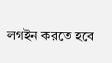লগইন করতে হবে